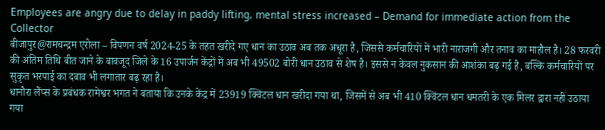Employees are angry due to delay in paddy lifting, mental stress increased – Demand for immediate action from the Collector
बीजापुर@रामचन्द्रम एरोला – विपणन वर्ष 2024-25 के तहत खरीदे गए धान का उठाव अब तक अधूरा है, जिससे कर्मचारियों में भारी नाराजगी और तनाव का माहौल है। 28 फरवरी की अंतिम तिथि बीत जाने के बावजूद जिले के 16 उपार्जन केंद्रों में अब भी 49502 बोरी धान उठाव से शेष है। इससे न केवल नुकसान की आशंका बढ़ गई है, बल्कि कर्मचारियों पर सुकृत भरपाई का दबाव भी लगातार बढ़ रहा है।
धानौरा लैंप्स के प्रबंधक रामेश्वर भगत ने बताया कि उनके केंद्र में 23919 क्विंटल धान खरीदा गया था, जिसमें से अब भी 410 क्विंटल धान धमतरी के एक मिलर द्वारा नहीं उठाया गया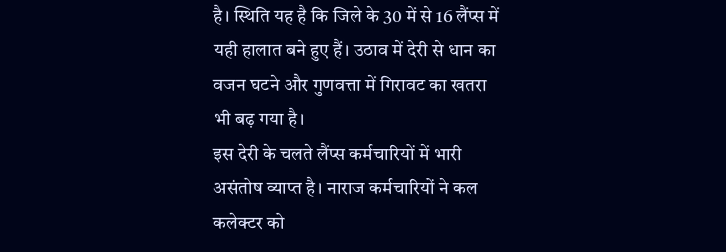है। स्थिति यह है कि जिले के 30 में से 16 लैंप्स में यही हालात बने हुए हैं। उठाव में देरी से धान का वजन घटने और गुणवत्ता में गिरावट का खतरा भी बढ़ गया है।
इस देरी के चलते लैंप्स कर्मचारियों में भारी असंतोष व्याप्त है। नाराज कर्मचारियों ने कल कलेक्टर को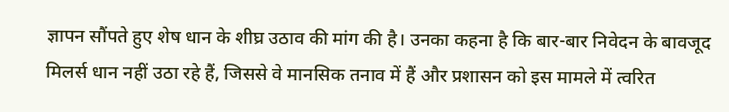ज्ञापन सौंपते हुए शेष धान के शीघ्र उठाव की मांग की है। उनका कहना है कि बार-बार निवेदन के बावजूद मिलर्स धान नहीं उठा रहे हैं, जिससे वे मानसिक तनाव में हैं और प्रशासन को इस मामले में त्वरित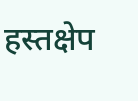हस्तक्षेप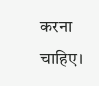करना चाहिए।